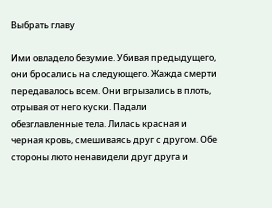Выбрать главу

Ими овладело безумие. Убивая предыдущего, они бросались на следующего. Жажда смерти передавалось всем. Они вгрызались в плоть, отрывая от него куски. Падали обезглавленные тела. Лилась красная и черная кровь, смешиваясь друг с другом. Обе стороны люто ненавидели друг друга и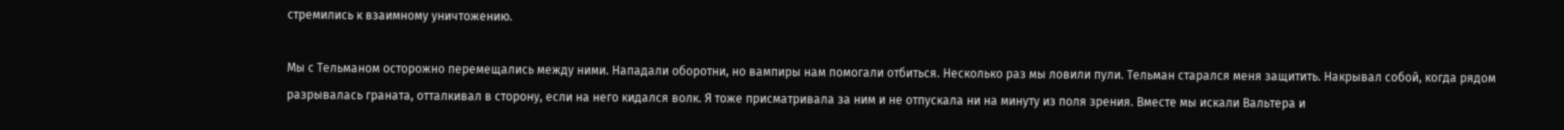стремились к взаимному уничтожению.

Мы с Тельманом осторожно перемещались между ними. Нападали оборотни, но вампиры нам помогали отбиться. Несколько раз мы ловили пули. Тельман старался меня защитить. Накрывал собой, когда рядом разрывалась граната, отталкивал в сторону, если на него кидался волк. Я тоже присматривала за ним и не отпускала ни на минуту из поля зрения. Вместе мы искали Вальтера и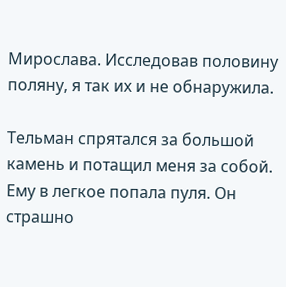Мирослава. Исследовав половину поляну, я так их и не обнаружила.

Тельман спрятался за большой камень и потащил меня за собой. Ему в легкое попала пуля. Он страшно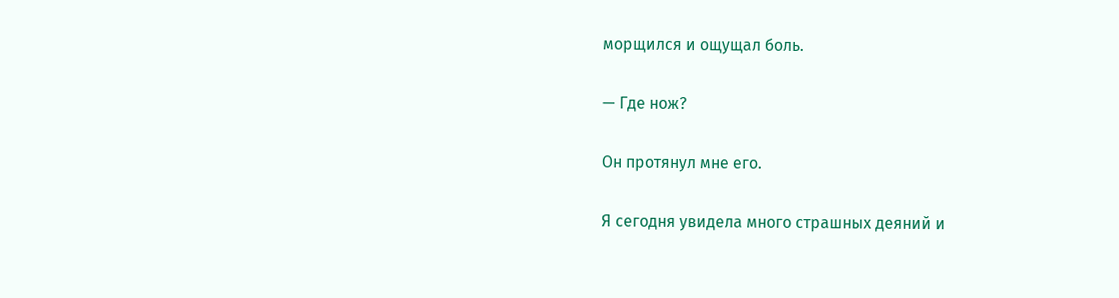морщился и ощущал боль.

— Где нож?

Он протянул мне его.

Я сегодня увидела много страшных деяний и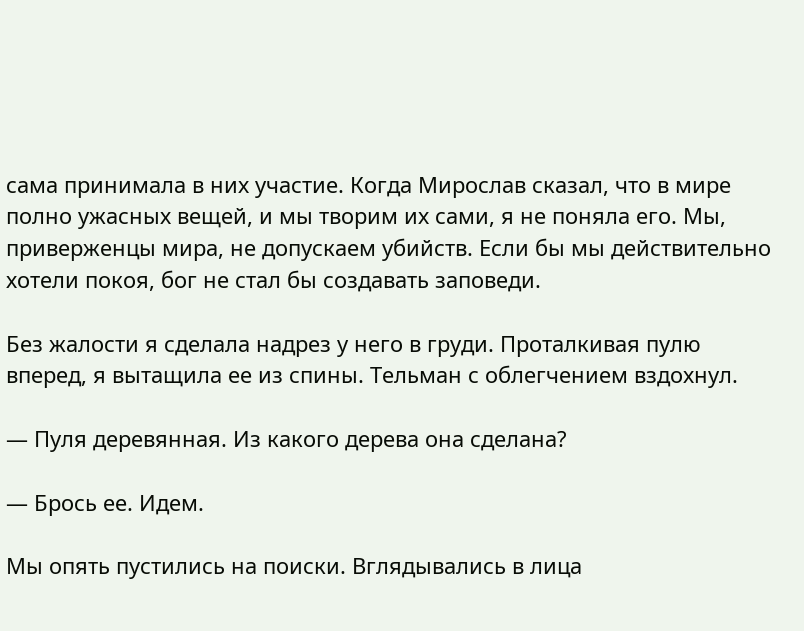сама принимала в них участие. Когда Мирослав сказал, что в мире полно ужасных вещей, и мы творим их сами, я не поняла его. Мы, приверженцы мира, не допускаем убийств. Если бы мы действительно хотели покоя, бог не стал бы создавать заповеди.

Без жалости я сделала надрез у него в груди. Проталкивая пулю вперед, я вытащила ее из спины. Тельман с облегчением вздохнул.

— Пуля деревянная. Из какого дерева она сделана?

— Брось ее. Идем.

Мы опять пустились на поиски. Вглядывались в лица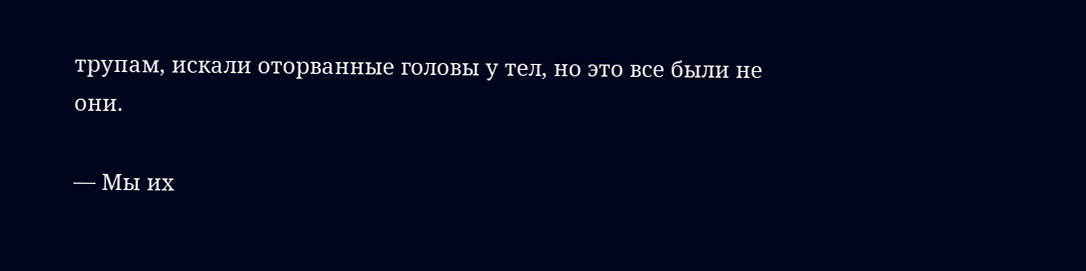трупам, искали оторванные головы у тел, но это все были не они.

— Мы их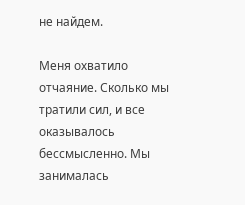не найдем.

Меня охватило отчаяние. Сколько мы тратили сил, и все оказывалось бессмысленно. Мы занималась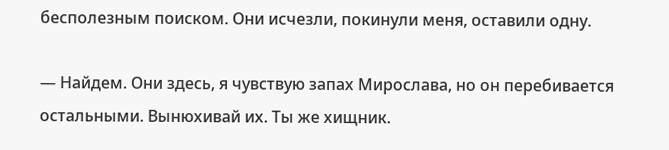бесполезным поиском. Они исчезли, покинули меня, оставили одну.

— Найдем. Они здесь, я чувствую запах Мирослава, но он перебивается остальными. Вынюхивай их. Ты же хищник.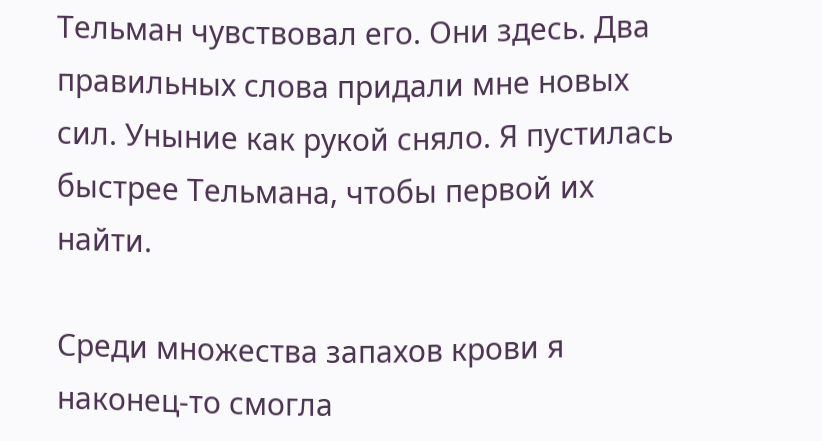Тельман чувствовал его. Они здесь. Два правильных слова придали мне новых сил. Уныние как рукой сняло. Я пустилась быстрее Тельмана, чтобы первой их найти.

Среди множества запахов крови я наконец-то смогла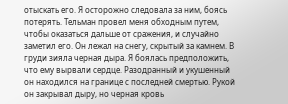отыскать его. Я осторожно следовала за ним, боясь потерять. Тельман провел меня обходным путем, чтобы оказаться дальше от сражения, и случайно заметил его. Он лежал на снегу, скрытый за камнем. В груди зияла черная дыра. Я боялась предположить, что ему вырвали сердце. Разодранный и укушенный он находился на границе с последней смертью. Рукой он закрывал дыру, но черная кровь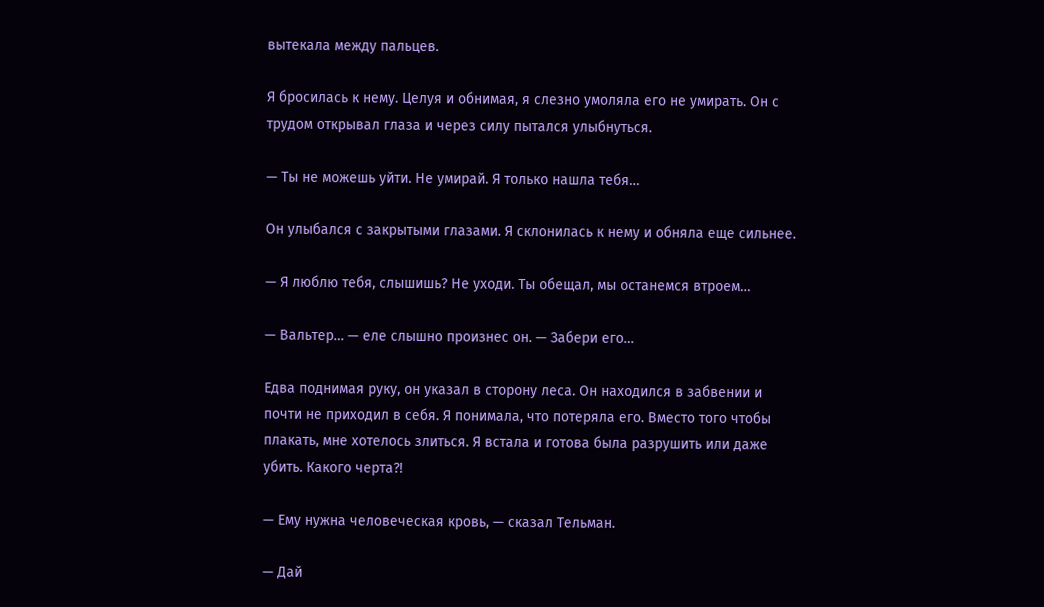вытекала между пальцев.

Я бросилась к нему. Целуя и обнимая, я слезно умоляла его не умирать. Он с трудом открывал глаза и через силу пытался улыбнуться.

— Ты не можешь уйти. Не умирай. Я только нашла тебя…

Он улыбался с закрытыми глазами. Я склонилась к нему и обняла еще сильнее.

— Я люблю тебя, слышишь? Не уходи. Ты обещал, мы останемся втроем…

— Вальтер… — еле слышно произнес он. — Забери его…

Едва поднимая руку, он указал в сторону леса. Он находился в забвении и почти не приходил в себя. Я понимала, что потеряла его. Вместо того чтобы плакать, мне хотелось злиться. Я встала и готова была разрушить или даже убить. Какого черта?!

— Ему нужна человеческая кровь, — сказал Тельман.

— Дай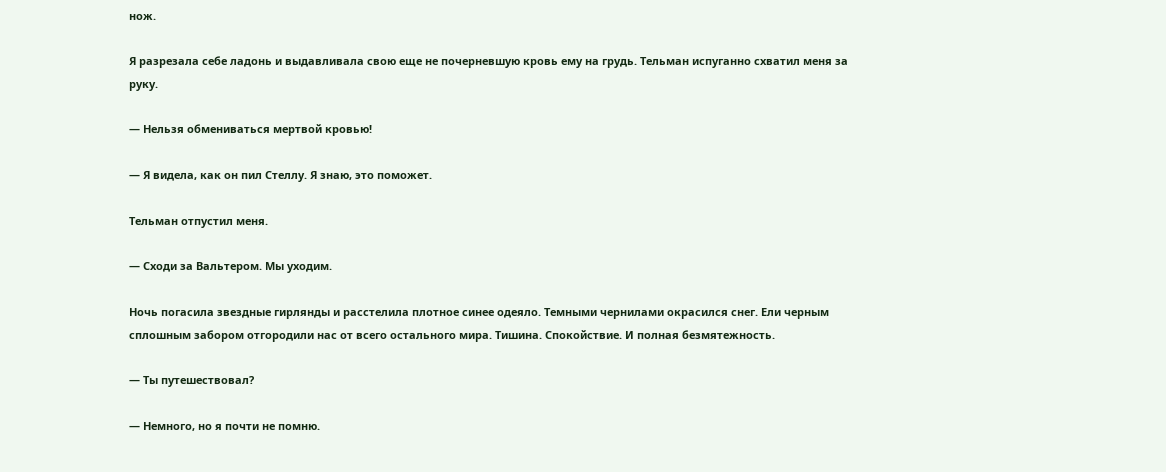нож.

Я разрезала себе ладонь и выдавливала свою еще не почерневшую кровь ему на грудь. Тельман испуганно схватил меня за руку.

— Нельзя обмениваться мертвой кровью!

— Я видела, как он пил Стеллу. Я знаю, это поможет.

Тельман отпустил меня.

— Сходи за Вальтером. Мы уходим.

Ночь погасила звездные гирлянды и расстелила плотное синее одеяло. Темными чернилами окрасился снег. Ели черным сплошным забором отгородили нас от всего остального мира. Тишина. Спокойствие. И полная безмятежность.

— Ты путешествовал?

— Немного, но я почти не помню.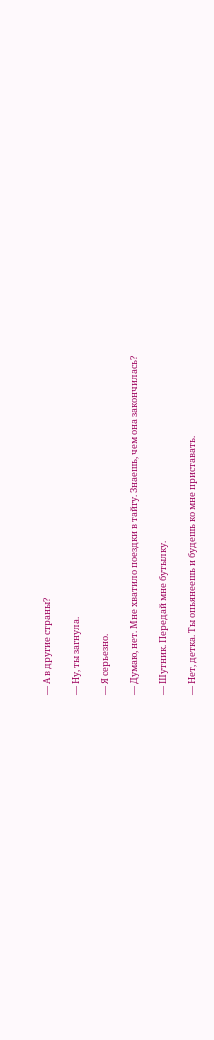— А в другие страны?

— Ну, ты загнула.

— Я серьезно.

— Думаю, нет. Мне хватило поездки в тайгу. Знаешь, чем она закончилась?

— Шутник. Передай мне бутылку.

— Нет, детка. Ты опьянеешь и будешь ко мне приставать.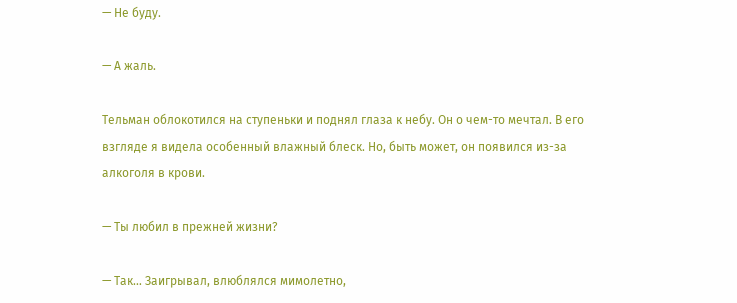— Не буду.

— А жаль.

Тельман облокотился на ступеньки и поднял глаза к небу. Он о чем-то мечтал. В его взгляде я видела особенный влажный блеск. Но, быть может, он появился из-за алкоголя в крови.

— Ты любил в прежней жизни?

— Так… Заигрывал, влюблялся мимолетно,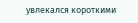увлекался короткими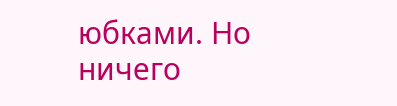юбками. Но ничего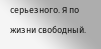серьезного. Я по жизни свободный.